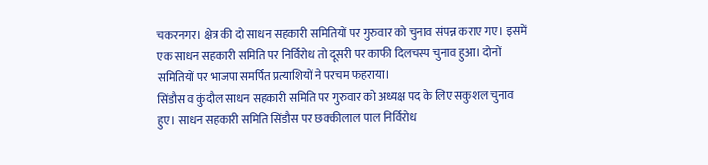चकरनगर। क्षेत्र की दो साधन सहकारी समितियों पर गुरुवार को चुनाव संपन्न कराए गए। इसमें एक साधन सहकारी समिति पर निर्विरोध तो दूसरी पर काफी दिलचस्प चुनाव हुआ। दोनों समितियों पर भाजपा समर्पित प्रत्याशियों ने परचम फहराया।
सिंडौस व कुंदौल साधन सहकारी समिति पर गुरुवार को अध्यक्ष पद के लिए सकुशल चुनाव हुए। साधन सहकारी समिति सिंडौस पर छक्कीलाल पाल निर्विरोध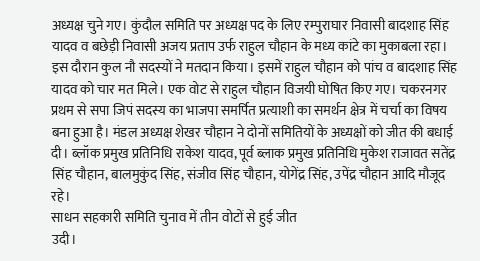अध्यक्ष चुने गए। कुंदौल समिति पर अध्यक्ष पद के लिए रम्पुराघार निवासी बादशाह सिंह यादव व बछेड़ी निवासी अजय प्रताप उर्फ राहुल चौहान के मध्य कांटे का मुकाबला रहा। इस दौरान कुल नौ सदस्यों ने मतदान किया। इसमें राहुल चौहान को पांच व बादशाह सिंह यादव को चार मत मिले। एक वोट से राहुल चौहान विजयी घोषित किए गए। चकरनगर प्रथम से सपा जिपं सदस्य का भाजपा समर्पित प्रत्याशी का समर्थन क्षेत्र में चर्चा का विषय बना हुआ है। मंडल अध्यक्ष शेखर चौहान ने दोनों समितियों के अध्यक्षों को जीत की बधाई दी। ब्लॉक प्रमुख प्रतिनिधि राकेश यादव, पूर्व ब्लाक प्रमुख प्रतिनिधि मुकेश राजावत सतेंद्र सिंह चौहान, बालमुकुंद सिंह, संजीव सिंह चौहान, योगेंद्र सिंह, उपेंद्र चौहान आदि मौजूद रहे।
साधन सहकारी समिति चुनाव में तीन वोटों से हुई जीत
उदी।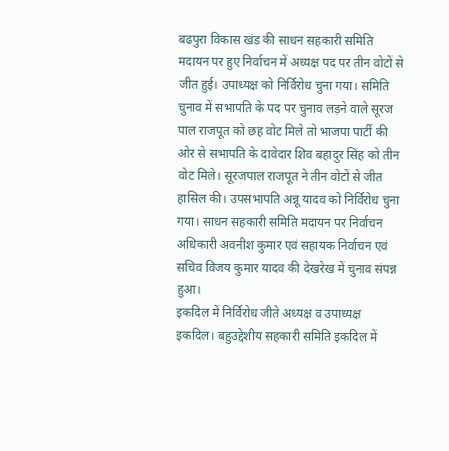बढपुरा विकास खंड की साधन सहकारी समिति मदायन पर हुए निर्वाचन में अध्यक्ष पद पर तीन वोटों से जीत हुई। उपाध्यक्ष को निर्विरोध चुना गया। समिति चुनाव में सभापति के पद पर चुनाव लड़ने वाले सूरज पाल राजपूत को छह वोट मिले तो भाजपा पार्टी की ओर से सभापति के दावेदार शिव बहादुर सिंह को तीन वोट मिले। सूरजपाल राजपूत ने तीन वोटों से जीत हासिल की। उपसभापति अन्नू यादव को निर्विरोध चुना गया। साधन सहकारी समिति मदायन पर निर्वाचन अधिकारी अवनीश कुमार एवं सहायक निर्वाचन एवं सचिव विजय कुमार यादव की देखरेख में चुनाव संपन्न हुआ।
इकदिल में निर्विरोध जीते अध्यक्ष व उपाध्यक्ष
इकदिल। बहुउद्देशीय सहकारी समिति इकदिल में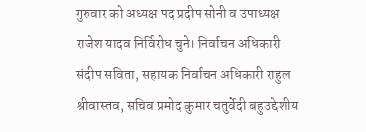गुरुवार को अध्यक्ष पद प्रदीप सोनी व उपाध्यक्ष राजेश यादव निर्विरोध चुने। निर्वाचन अधिकारी संदीप सविता, सहायक निर्वाचन अधिकारी राहुल श्रीवास्तव, सचिव प्रमोद कुमार चतुर्वेदी बहुउद्देशीय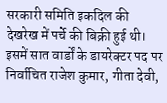सरकारी समिति इकदिल की देखरेख में पर्चे की बिक्री हुई थी। इसमें सात वार्डों के डायरेक्टर पद पर निर्वाचित राजेश कुमार, गीता देवी,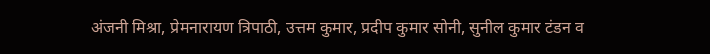अंजनी मिश्रा, प्रेमनारायण त्रिपाठी, उत्तम कुमार, प्रदीप कुमार सोनी, सुनील कुमार टंडन व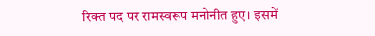रिक्त पद पर रामस्वरूप मनोनीत हुए। इसमें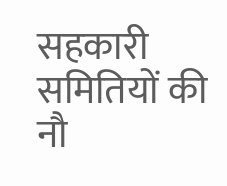सहकारी समितियों की नौ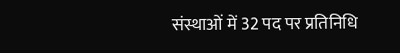संस्थाओं में 32 पद पर प्रतिनिधि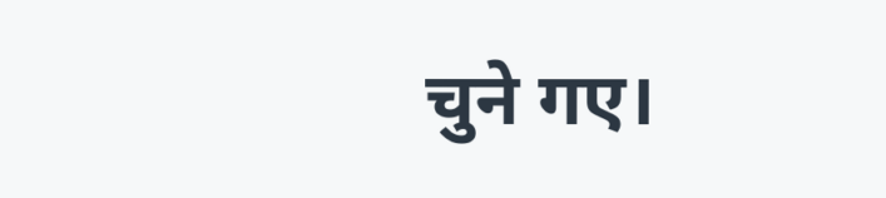चुने गए।